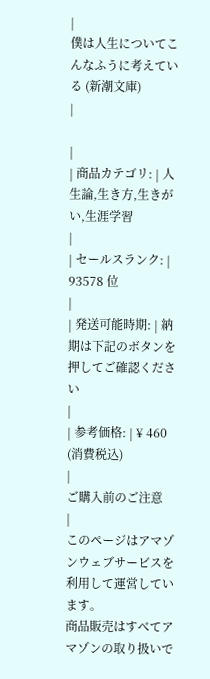|
僕は人生についてこんなふうに考えている (新潮文庫)
|

|
| 商品カテゴリ: | 人生論,生き方,生きがい,生涯学習
|
| セールスランク: | 93578 位
|
| 発送可能時期: | 納期は下記のボタンを押してご確認ください
|
| 参考価格: | ¥ 460 (消費税込)
|
ご購入前のご注意
|
このページはアマゾンウェブサービスを利用して運営しています。
商品販売はすべてアマゾンの取り扱いで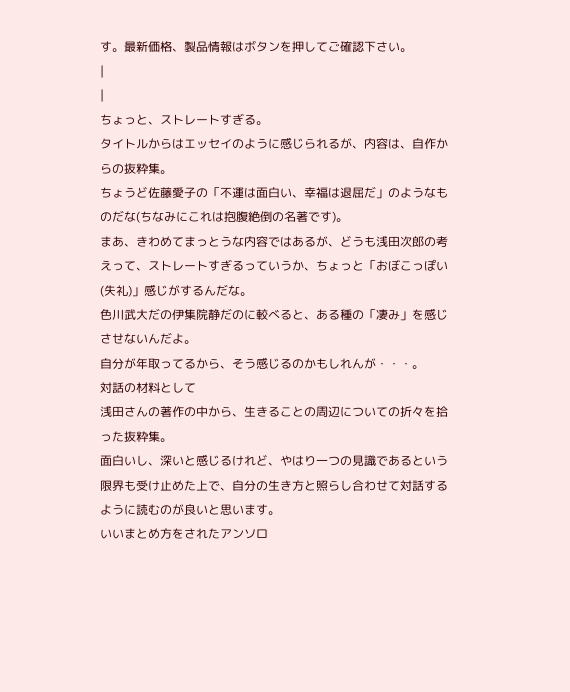す。最新価格、製品情報はボタンを押してご確認下さい。
|
|
ちょっと、ストレートすぎる。
タイトルからはエッセイのように感じられるが、内容は、自作からの抜粋集。
ちょうど佐藤愛子の「不運は面白い、幸福は退屈だ」のようなものだな(ちなみにこれは抱腹絶倒の名著です)。
まあ、きわめてまっとうな内容ではあるが、どうも浅田次郎の考えって、ストレートすぎるっていうか、ちょっと「おぼこっぽい(失礼)」感じがするんだな。
色川武大だの伊集院静だのに較べると、ある種の「凄み」を感じさせないんだよ。
自分が年取ってるから、そう感じるのかもしれんが・・・。
対話の材料として
浅田さんの著作の中から、生きることの周辺についての折々を拾った抜粋集。
面白いし、深いと感じるけれど、やはり一つの見識であるという限界も受け止めた上で、自分の生き方と照らし合わせて対話するように読むのが良いと思います。
いいまとめ方をされたアンソロ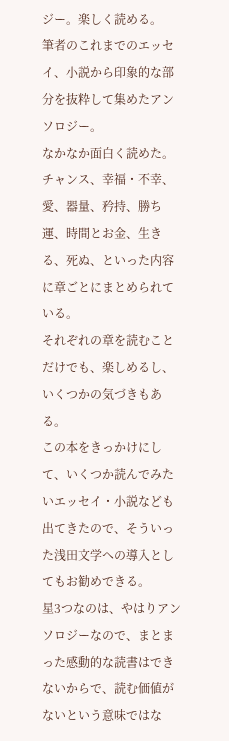ジー。楽しく読める。
筆者のこれまでのエッセイ、小説から印象的な部分を抜粋して集めたアンソロジー。
なかなか面白く読めた。
チャンス、幸福・不幸、愛、器量、矜持、勝ち運、時間とお金、生きる、死ぬ、といった内容に章ごとにまとめられている。
それぞれの章を読むことだけでも、楽しめるし、いくつかの気づきもある。
この本をきっかけにして、いくつか読んでみたいエッセイ・小説なども出てきたので、そういった浅田文学への導入としてもお勧めできる。
星3つなのは、やはりアンソロジーなので、まとまった感動的な読書はできないからで、読む価値がないという意味ではな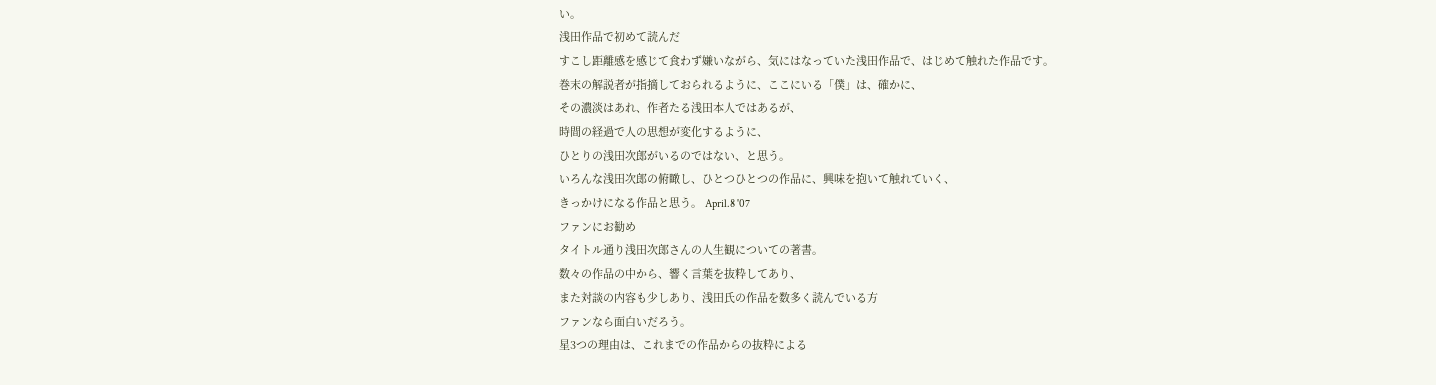い。
浅田作品で初めて読んだ
すこし距離感を感じて食わず嫌いながら、気にはなっていた浅田作品で、はじめて触れた作品です。
巻末の解説者が指摘しておられるように、ここにいる「僕」は、確かに、
その濃淡はあれ、作者たる浅田本人ではあるが、
時間の経過で人の思想が変化するように、
ひとりの浅田次郎がいるのではない、と思う。
いろんな浅田次郎の俯瞰し、ひとつひとつの作品に、興味を抱いて触れていく、
きっかけになる作品と思う。 April.8 '07
ファンにお勧め
タイトル通り浅田次郎さんの人生観についての著書。
数々の作品の中から、響く言葉を抜粋してあり、
また対談の内容も少しあり、浅田氏の作品を数多く読んでいる方
ファンなら面白いだろう。
星3つの理由は、これまでの作品からの抜粋による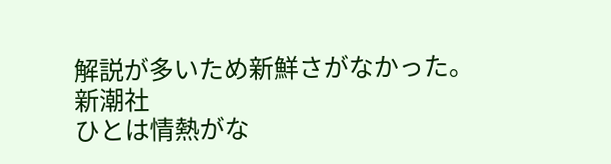解説が多いため新鮮さがなかった。
新潮社
ひとは情熱がな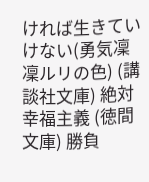ければ生きていけない(勇気凜凜ルリの色) (講談社文庫) 絶対幸福主義 (徳間文庫) 勝負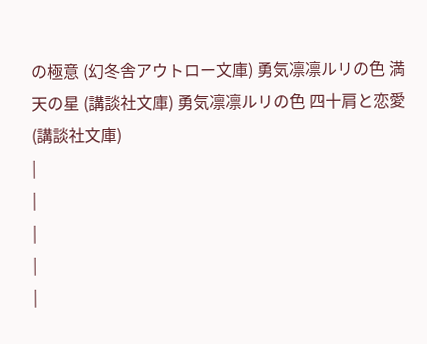の極意 (幻冬舎アウトロー文庫) 勇気凛凛ルリの色 満天の星 (講談社文庫) 勇気凛凛ルリの色 四十肩と恋愛 (講談社文庫)
|
|
|
|
|